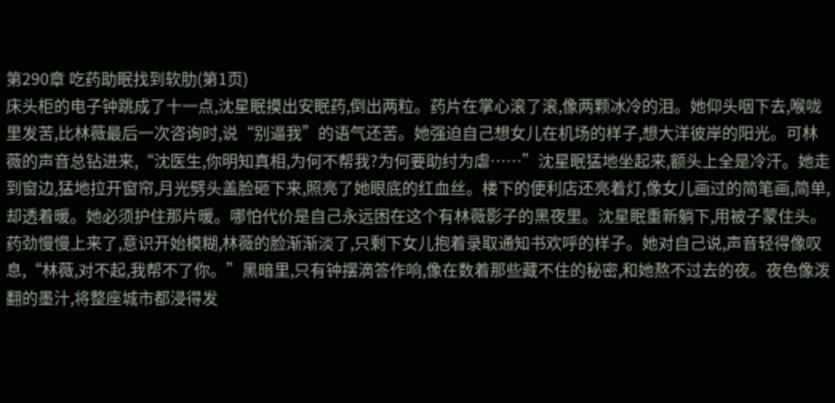第290章 吃药助眠找到软肋(第1页)
床头柜的电子钟跳成了十一点,沈星眠摸出安眠药,倒出两粒。药片在掌心滚了滚,像两颗冰冷的泪。她仰头咽下去,喉咙里发苦,比林薇最后一次咨询时,说“别逼我”的语气还苦。她强迫自己想女儿在机场的样子,想大洋彼岸的阳光。可林薇的声音总钻进来,“沈医生,你明知真相,为何不帮我?为何要助纣为虐……”沈星眠猛地坐起来,额头上全是冷汗。她走到窗边,猛地拉开窗帘,月光劈头盖脸砸下来,照亮了她眼底的红血丝。楼下的便利店还亮着灯,像女儿画过的简笔画,简单,却透着暖。她必须护住那片暖。哪怕代价是自己永远困在这个有林薇影子的黑夜里。沈星眠重新躺下,用被子蒙住头。药劲慢慢上来了,意识开始模糊,林薇的脸渐渐淡了,只剩下女儿抱着录取通知书欢呼的样子。她对自己说,声音轻得像叹息,“林薇,对不起,我帮不了你。”黑暗里,只有钟摆滴答作响,像在数着那些藏不住的秘密,和她熬不过去的夜。夜色像泼翻的墨汁,将整座城市都浸得发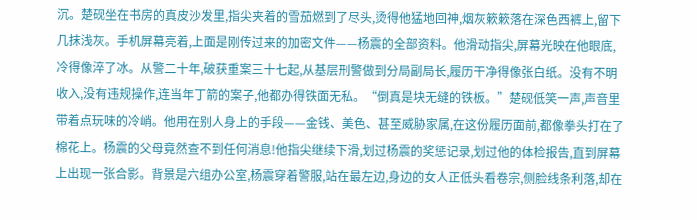沉。楚砚坐在书房的真皮沙发里,指尖夹着的雪茄燃到了尽头,烫得他猛地回神,烟灰簌簌落在深色西裤上,留下几抹浅灰。手机屏幕亮着,上面是刚传过来的加密文件——杨震的全部资料。他滑动指尖,屏幕光映在他眼底,冷得像淬了冰。从警二十年,破获重案三十七起,从基层刑警做到分局副局长,履历干净得像张白纸。没有不明收入,没有违规操作,连当年丁箭的案子,他都办得铁面无私。“倒真是块无缝的铁板。”楚砚低笑一声,声音里带着点玩味的冷峭。他用在别人身上的手段——金钱、美色、甚至威胁家属,在这份履历面前,都像拳头打在了棉花上。杨震的父母竟然查不到任何消息!他指尖继续下滑,划过杨震的奖惩记录,划过他的体检报告,直到屏幕上出现一张合影。背景是六组办公室,杨震穿着警服,站在最左边,身边的女人正低头看卷宗,侧脸线条利落,却在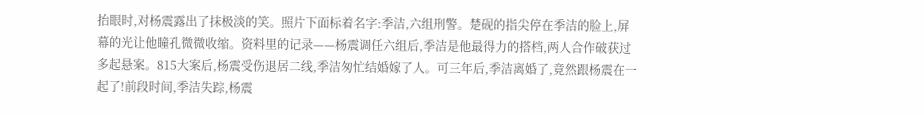抬眼时,对杨震露出了抹极淡的笑。照片下面标着名字:季洁,六组刑警。楚砚的指尖停在季洁的脸上,屏幕的光让他瞳孔微微收缩。资料里的记录——杨震调任六组后,季洁是他最得力的搭档,两人合作破获过多起悬案。815大案后,杨震受伤退居二线,季洁匆忙结婚嫁了人。可三年后,季洁离婚了,竟然跟杨震在一起了!前段时间,季洁失踪,杨震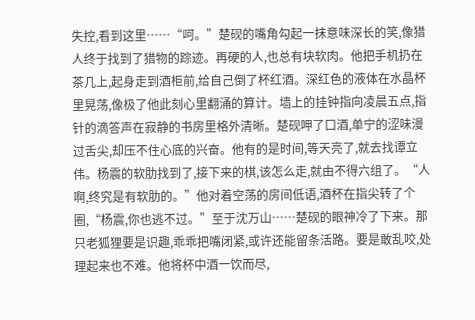失控,看到这里……“呵。”楚砚的嘴角勾起一抹意味深长的笑,像猎人终于找到了猎物的踪迹。再硬的人,也总有块软肉。他把手机扔在茶几上,起身走到酒柜前,给自己倒了杯红酒。深红色的液体在水晶杯里晃荡,像极了他此刻心里翻涌的算计。墙上的挂钟指向凌晨五点,指针的滴答声在寂静的书房里格外清晰。楚砚呷了口酒,单宁的涩味漫过舌尖,却压不住心底的兴奋。他有的是时间,等天亮了,就去找谭立伟。杨震的软肋找到了,接下来的棋,该怎么走,就由不得六组了。“人啊,终究是有软肋的。”他对着空荡的房间低语,酒杯在指尖转了个圈,“杨震,你也逃不过。”至于沈万山……楚砚的眼神冷了下来。那只老狐狸要是识趣,乖乖把嘴闭紧,或许还能留条活路。要是敢乱咬,处理起来也不难。他将杯中酒一饮而尽,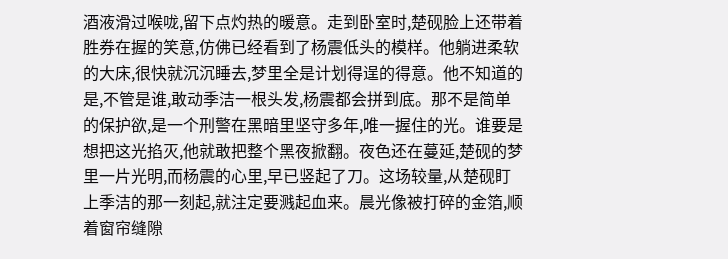酒液滑过喉咙,留下点灼热的暖意。走到卧室时,楚砚脸上还带着胜券在握的笑意,仿佛已经看到了杨震低头的模样。他躺进柔软的大床,很快就沉沉睡去,梦里全是计划得逞的得意。他不知道的是,不管是谁,敢动季洁一根头发,杨震都会拼到底。那不是简单的保护欲,是一个刑警在黑暗里坚守多年,唯一握住的光。谁要是想把这光掐灭,他就敢把整个黑夜掀翻。夜色还在蔓延,楚砚的梦里一片光明,而杨震的心里,早已竖起了刀。这场较量,从楚砚盯上季洁的那一刻起,就注定要溅起血来。晨光像被打碎的金箔,顺着窗帘缝隙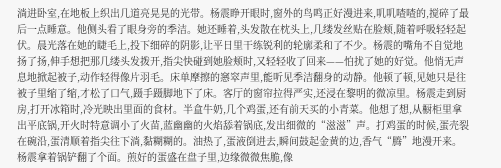淌进卧室,在地板上织出几道亮晃晃的光带。杨震睁开眼时,窗外的鸟鸣正好漫进来,叽叽喳喳的,搅碎了最后一点睡意。他侧头看了眼身旁的季洁。她还睡着,头发散在枕头上,几缕发丝贴在脸颊,随着呼吸轻轻起伏。晨光落在她的睫毛上,投下细碎的阴影,让平日里干练锐利的轮廓柔和了不少。杨震的嘴角不自觉地扬了扬,伸手想把那几缕头发拨开,指尖快碰到她脸颊时,又轻轻收了回来——怕扰了她的好觉。他悄无声息地掀起被子,动作轻得像片羽毛。床单摩擦的窸窣声里,能听见季洁翻身的动静。他顿了顿,见她只是往被子里缩了缩,才松了口气,蹑手蹑脚地下了床。客厅的窗帘拉得严实,还浸在黎明的微凉里。杨震走到厨房,打开冰箱时,冷光映出里面的食材。半盒牛奶,几个鸡蛋,还有前天买的小青菜。他想了想,从橱柜里拿出平底锅,开火时特意调小了火苗,蓝幽幽的火焰舔着锅底,发出细微的“滋滋”声。打鸡蛋的时候,蛋壳裂在碗沿,蛋清顺着指尖往下淌,黏糊糊的。油热了,蛋液倒进去,瞬间鼓起金黄的边,香气“腾”地漫开来。杨震拿着锅铲翻了个面。煎好的蛋盛在盘子里,边缘微微焦脆,像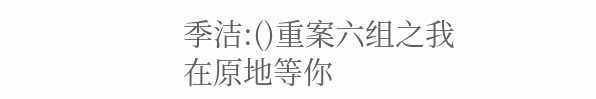季洁:()重案六组之我在原地等你